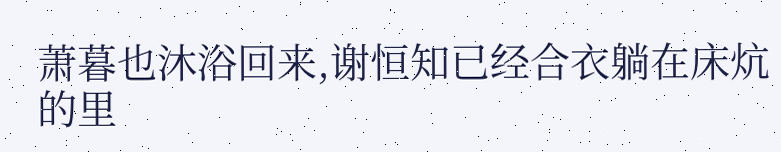萧暮也沐浴回来,谢恒知已经合衣躺在床炕的里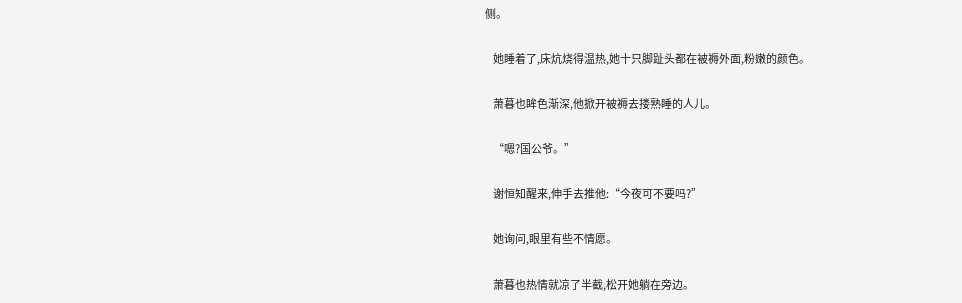侧。

    她睡着了,床炕烧得温热,她十只脚趾头都在被褥外面,粉嫩的颜色。

    萧暮也眸色渐深,他掀开被褥去搂熟睡的人儿。

    “嗯?国公爷。”

    谢恒知醒来,伸手去推他:“今夜可不要吗?”

    她询问,眼里有些不情愿。

    萧暮也热情就凉了半截,松开她躺在旁边。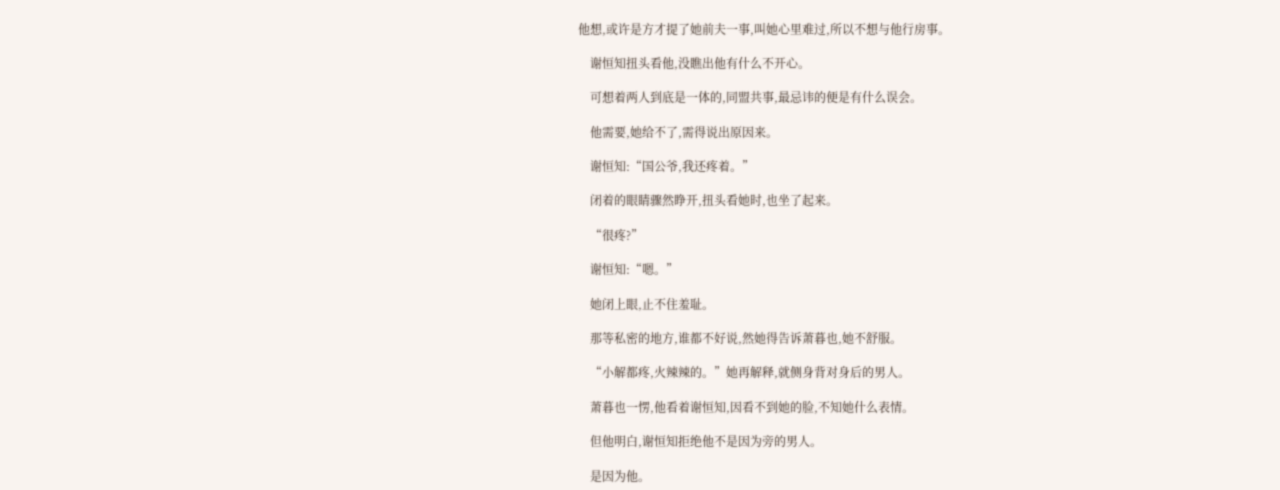他想,或许是方才提了她前夫一事,叫她心里难过,所以不想与他行房事。

    谢恒知扭头看他,没瞧出他有什么不开心。

    可想着两人到底是一体的,同盟共事,最忌讳的便是有什么误会。

    他需要,她给不了,需得说出原因来。

    谢恒知:“国公爷,我还疼着。”

    闭着的眼睛骤然睁开,扭头看她时,也坐了起来。

    “很疼?”

    谢恒知:“嗯。”

    她闭上眼,止不住羞耻。

    那等私密的地方,谁都不好说,然她得告诉萧暮也,她不舒服。

    “小解都疼,火辣辣的。”她再解释,就侧身背对身后的男人。

    萧暮也一愣,他看着谢恒知,因看不到她的脸,不知她什么表情。

    但他明白,谢恒知拒绝他不是因为旁的男人。

    是因为他。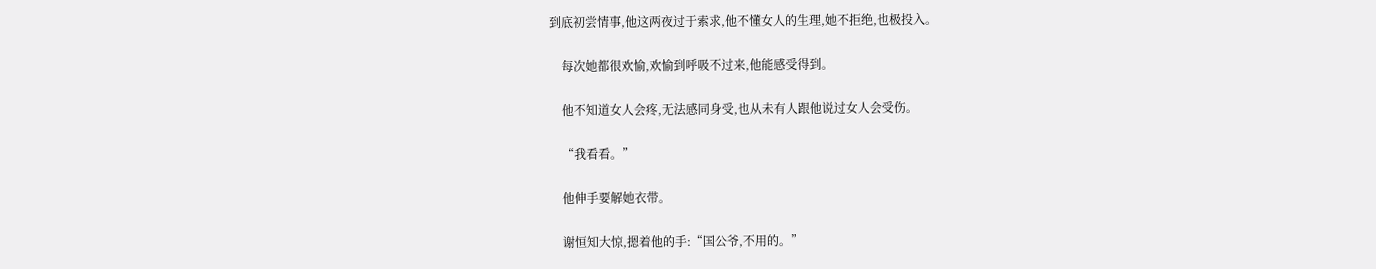到底初尝情事,他这两夜过于索求,他不懂女人的生理,她不拒绝,也极投入。

    每次她都很欢愉,欢愉到呼吸不过来,他能感受得到。

    他不知道女人会疼,无法感同身受,也从未有人跟他说过女人会受伤。

    “我看看。”

    他伸手要解她衣带。

    谢恒知大惊,摁着他的手:“国公爷,不用的。”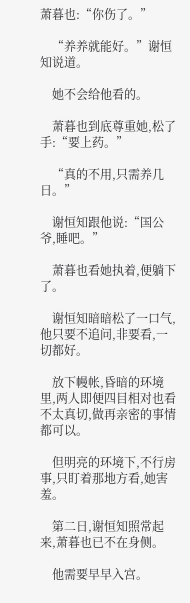萧暮也:“你伤了。”

    “养养就能好。”谢恒知说道。

    她不会给他看的。

    萧暮也到底尊重她,松了手:“要上药。”

    “真的不用,只需养几日。”

    谢恒知跟他说:“国公爷,睡吧。”

    萧暮也看她执着,便躺下了。

    谢恒知暗暗松了一口气,他只要不追问,非要看,一切都好。

    放下幔帐,昏暗的环境里,两人即便四目相对也看不太真切,做再亲密的事情都可以。

    但明亮的环境下,不行房事,只盯着那地方看,她害羞。

    第二日,谢恒知照常起来,萧暮也已不在身侧。

    他需要早早入宫。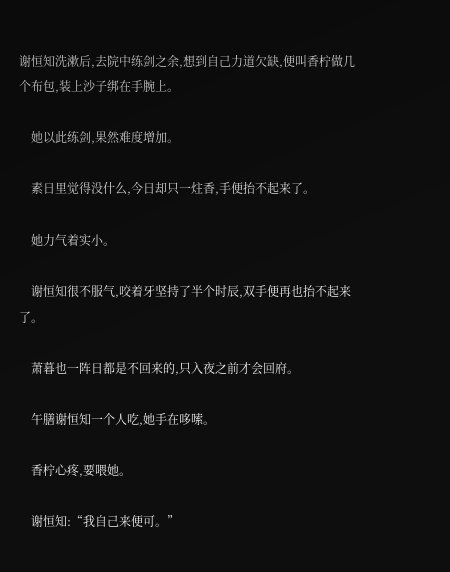谢恒知洗漱后,去院中练剑之余,想到自己力道欠缺,便叫香柠做几个布包,装上沙子绑在手腕上。

    她以此练剑,果然难度增加。

    素日里觉得没什么,今日却只一炷香,手便抬不起来了。

    她力气着实小。

    谢恒知很不服气,咬着牙坚持了半个时辰,双手便再也抬不起来了。

    萧暮也一阵日都是不回来的,只入夜之前才会回府。

    午膳谢恒知一个人吃,她手在哆嗦。

    香柠心疼,要喂她。

    谢恒知:“我自己来便可。”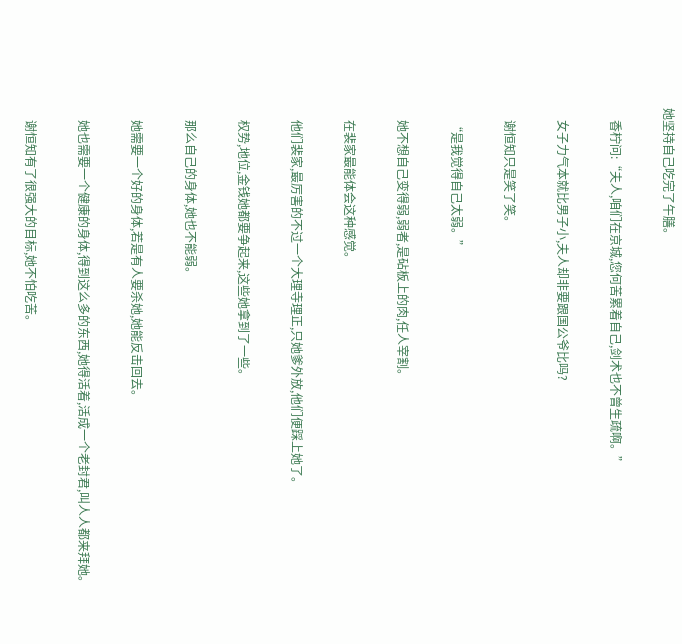她坚持自己吃完了午膳。

    香柠问:“夫人,咱们在京城,您何苦累着自己,剑术也不曾生疏啊。”

    女子力气本就比男子小,夫人却非要跟国公爷比吗?

    谢恒知只是笑了笑。

    “是我觉得自己太弱。”

    她不想自己变得弱,弱者,是砧板上的肉,任人宰割。

    在裴家最能体会这种感觉。

    他们裴家,最厉害的不过一个大理寺理正,只她爹外放,他们便踩上她了。

    权势,地位,金钱她都要争起来,这些她拿到了一些。

    那么自己的身体,她也不能弱。

    她需要一个好的身体,若是有人要杀她,她能反击回去。

    她也需要一个健康的身体,得到这么多的东西,她得活着,活成一个老封君,叫人人都来拜她。

    谢恒知有了很强大的目标,她不怕吃苦。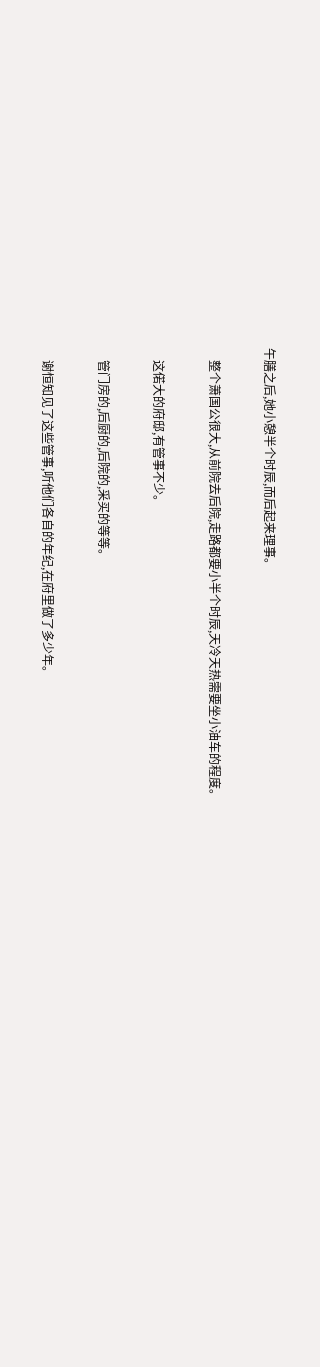午膳之后,她小憩半个时辰,而后起来理事。

    整个萧国公很大,从前院去后院,走路都要小半个时辰,天冷天热需要坐小油车的程度。

    这偌大的府邸,有管事不少。

    管门房的,后厨的,后院的,采买的等等。

    谢恒知见了这些管事,听他们各自的年纪,在府里做了多少年。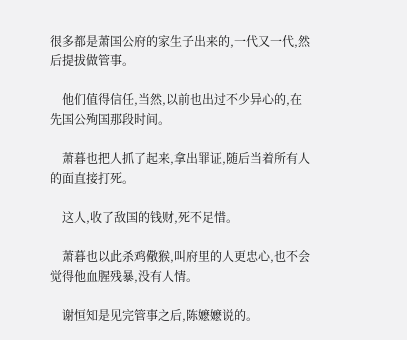很多都是萧国公府的家生子出来的,一代又一代,然后提拔做管事。

    他们值得信任,当然,以前也出过不少异心的,在先国公殉国那段时间。

    萧暮也把人抓了起来,拿出罪证,随后当着所有人的面直接打死。

    这人,收了敌国的钱财,死不足惜。

    萧暮也以此杀鸡儆猴,叫府里的人更忠心,也不会觉得他血腥残暴,没有人情。

    谢恒知是见完管事之后,陈嬷嬷说的。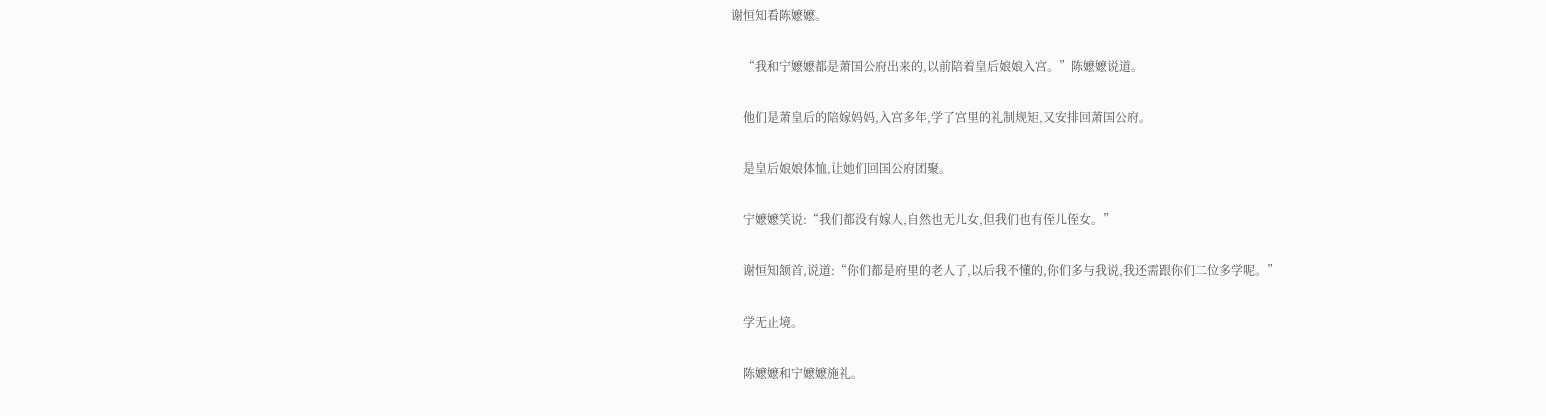谢恒知看陈嬷嬷。

    “我和宁嬷嬷都是萧国公府出来的,以前陪着皇后娘娘入宫。”陈嬷嬷说道。

    他们是萧皇后的陪嫁妈妈,入宫多年,学了宫里的礼制规矩,又安排回萧国公府。

    是皇后娘娘体恤,让她们回国公府团聚。

    宁嬷嬷笑说:“我们都没有嫁人,自然也无儿女,但我们也有侄儿侄女。”

    谢恒知颔首,说道:“你们都是府里的老人了,以后我不懂的,你们多与我说,我还需跟你们二位多学呢。”

    学无止境。

    陈嬷嬷和宁嬷嬷施礼。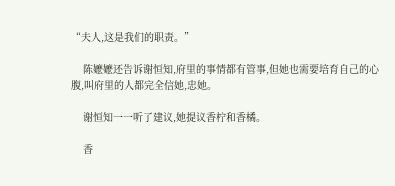“夫人,这是我们的职责。”

    陈嬷嬷还告诉谢恒知,府里的事情都有管事,但她也需要培育自己的心腹,叫府里的人都完全信她,忠她。

    谢恒知一一听了建议,她提议香柠和香橘。

    香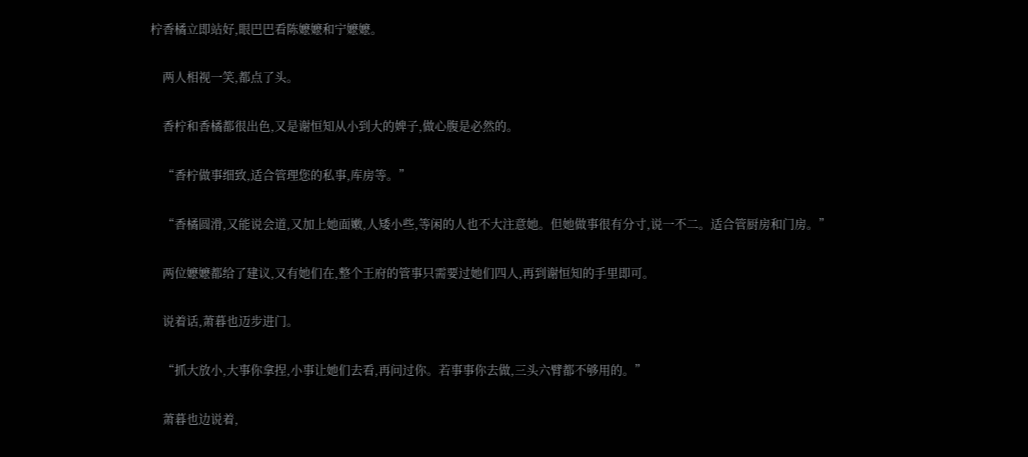柠香橘立即站好,眼巴巴看陈嬷嬷和宁嬷嬷。

    两人相视一笑,都点了头。

    香柠和香橘都很出色,又是谢恒知从小到大的婢子,做心腹是必然的。

    “香柠做事细致,适合管理您的私事,库房等。”

    “香橘圆滑,又能说会道,又加上她面嫩,人矮小些,等闲的人也不大注意她。但她做事很有分寸,说一不二。适合管厨房和门房。”

    两位嬷嬷都给了建议,又有她们在,整个王府的管事只需要过她们四人,再到谢恒知的手里即可。

    说着话,萧暮也迈步进门。

    “抓大放小,大事你拿捏,小事让她们去看,再问过你。若事事你去做,三头六臂都不够用的。”

    萧暮也边说着,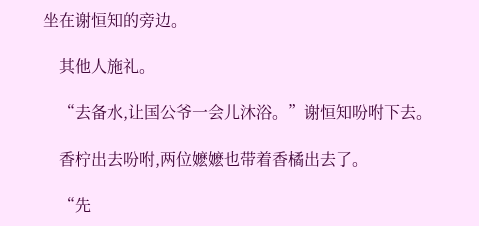坐在谢恒知的旁边。

    其他人施礼。

    “去备水,让国公爷一会儿沐浴。”谢恒知吩咐下去。

    香柠出去吩咐,两位嬷嬷也带着香橘出去了。

    “先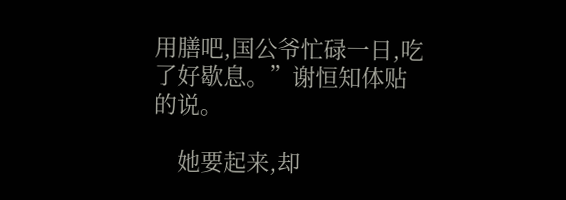用膳吧,国公爷忙碌一日,吃了好歇息。”谢恒知体贴的说。

    她要起来,却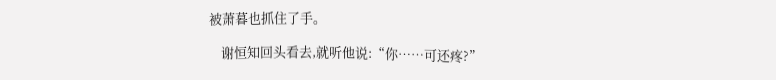被萧暮也抓住了手。

    谢恒知回头看去,就听他说:“你……可还疼?”